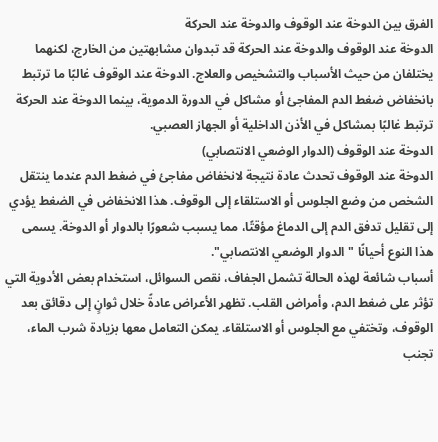الفرق بين الدوخة عند الوقوف والدوخة عند الحركة
الدوخة عند الوقوف والدوخة عند الحركة قد تبدوان مشابهتين من الخارج، لكنهما يختلفان من حيث الأسباب والتشخيص والعلاج. الدوخة عند الوقوف غالبًا ما ترتبط بانخفاض ضغط الدم المفاجئ أو مشاكل في الدورة الدموية، بينما الدوخة عند الحركة ترتبط غالبًا بمشاكل في الأذن الداخلية أو الجهاز العصبي.
الدوخة عند الوقوف (الدوار الوضعي الانتصابي)
الدوخة عند الوقوف تحدث عادة نتيجة لانخفاض مفاجئ في ضغط الدم عندما ينتقل الشخص من وضع الجلوس أو الاستلقاء إلى الوقوف. هذا الانخفاض في الضغط يؤدي إلى تقليل تدفق الدم إلى الدماغ مؤقتًا، مما يسبب شعورًا بالدوار أو الدوخة. يسمى هذا النوع أحيانًا "الدوار الوضعي الانتصابي".
أسباب شائعة لهذه الحالة تشمل الجفاف، نقص السوائل، استخدام بعض الأدوية التي تؤثر على ضغط الدم، وأمراض القلب. تظهر الأعراض عادةً خلال ثوانٍ إلى دقائق بعد الوقوف، وتختفي مع الجلوس أو الاستلقاء. يمكن التعامل معها بزيادة شرب الماء، تجنب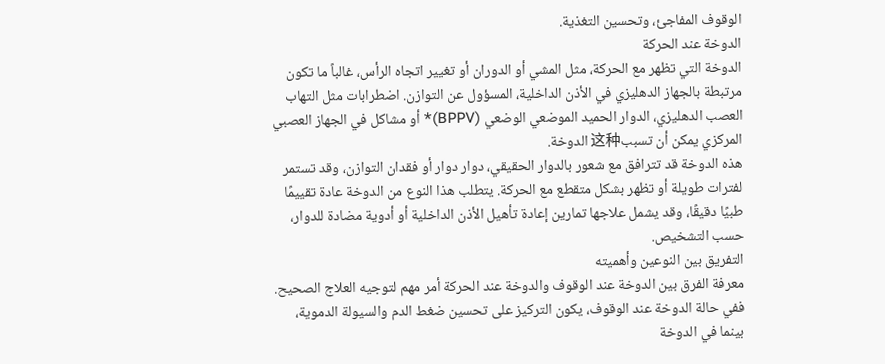الوقوف المفاجئ، وتحسين التغذية.
الدوخة عند الحركة
الدوخة التي تظهر مع الحركة، مثل المشي أو الدوران أو تغيير اتجاه الرأس، غالباً ما تكون مرتبطة بالجهاز الدهليزي في الأذن الداخلية، المسؤول عن التوازن. اضطرابات مثل التهاب العصب الدهليزي، الدوار الحميد الموضعي الوضعي (BPPV)* أو مشاكل في الجهاز العصبي المركزي يمكن أن تسبب这种 الدوخة.
هذه الدوخة قد تترافق مع شعور بالدوار الحقيقي، دوار دوار أو فقدان التوازن، وقد تستمر لفترات طويلة أو تظهر بشكل متقطع مع الحركة. يتطلب هذا النوع من الدوخة عادة تقييمًا طبيًا دقيقًا، وقد يشمل علاجها تمارين إعادة تأهيل الأذن الداخلية أو أدوية مضادة للدوار، حسب التشخيص.
التفريق بين النوعين وأهميته
معرفة الفرق بين الدوخة عند الوقوف والدوخة عند الحركة أمر مهم لتوجيه العلاج الصحيح. ففي حالة الدوخة عند الوقوف، يكون التركيز على تحسين ضغط الدم والسيولة الدموية، بينما في الدوخة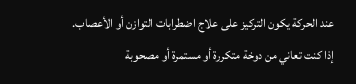عند الحركة يكون التركيز على علاج اضطرابات التوازن أو الأعصاب.
إذا كنت تعاني من دوخة متكررة أو مستمرة أو مصحوبة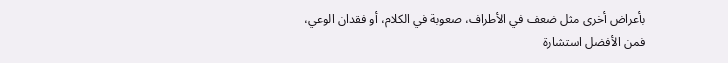بأعراض أخرى مثل ضعف في الأطراف، صعوبة في الكلام، أو فقدان الوعي، فمن الأفضل استشارة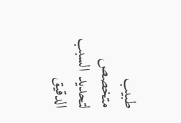طبيب متخصص لتحديد السبب الدقيق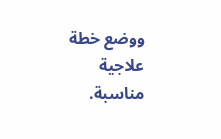ووضع خطة علاجية مناسبة.